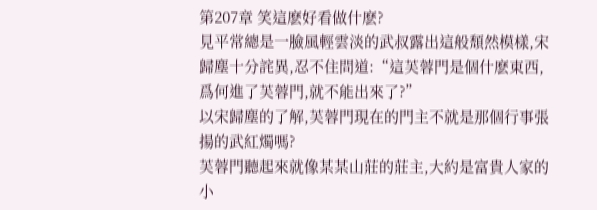第207章 笑這麽好看做什麽?
見平常總是一臉風輕雲淡的武叔露出這般頹然模樣,宋歸塵十分詫異,忍不住問道:“這芙蓉門是個什麽東西,爲何進了芙蓉門,就不能出來了?”
以宋歸塵的了解,芙蓉門現在的門主不就是那個行事張揚的武紅燭嗎?
芙蓉門聽起來就像某某山莊的莊主,大約是富貴人家的小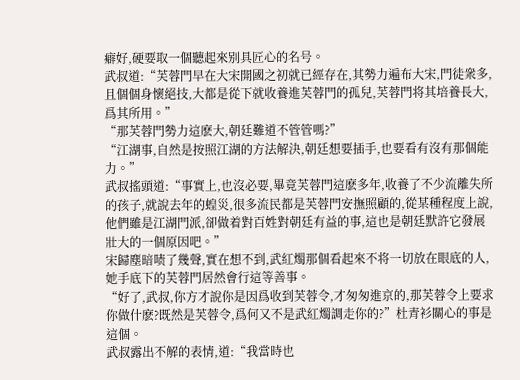癖好,硬要取一個聽起來别具匠心的名号。
武叔道:“芙蓉門早在大宋開國之初就已經存在,其勢力遍布大宋,門徒衆多,且個個身懷絕技,大都是從下就收養進芙蓉門的孤兒,芙蓉門将其培養長大,爲其所用。”
“那芙蓉門勢力這麽大,朝廷難道不管管嗎?”
“江湖事,自然是按照江湖的方法解決,朝廷想要插手,也要看有沒有那個能力。”
武叔搖頭道:“事實上,也沒必要,畢竟芙蓉門這麽多年,收養了不少流離失所的孩子,就說去年的蝗災,很多流民都是芙蓉門安撫照顧的,從某種程度上說,他們雖是江湖門派,卻做着對百姓對朝廷有益的事,這也是朝廷默許它發展壯大的一個原因吧。”
宋歸塵暗啧了幾聲,實在想不到,武紅燭那個看起來不将一切放在眼底的人,她手底下的芙蓉門居然會行這等善事。
“好了,武叔,你方才說你是因爲收到芙蓉令,才匆匆進京的,那芙蓉令上要求你做什麽?既然是芙蓉令,爲何又不是武紅燭調走你的?”杜青衫關心的事是這個。
武叔露出不解的表情,道:“我當時也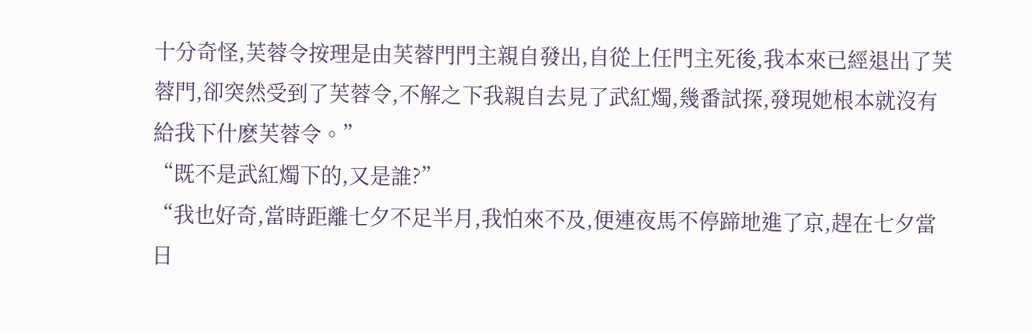十分奇怪,芙蓉令按理是由芙蓉門門主親自發出,自從上任門主死後,我本來已經退出了芙蓉門,卻突然受到了芙蓉令,不解之下我親自去見了武紅燭,幾番試探,發現她根本就沒有給我下什麽芙蓉令。”
“既不是武紅燭下的,又是誰?”
“我也好奇,當時距離七夕不足半月,我怕來不及,便連夜馬不停蹄地進了京,趕在七夕當日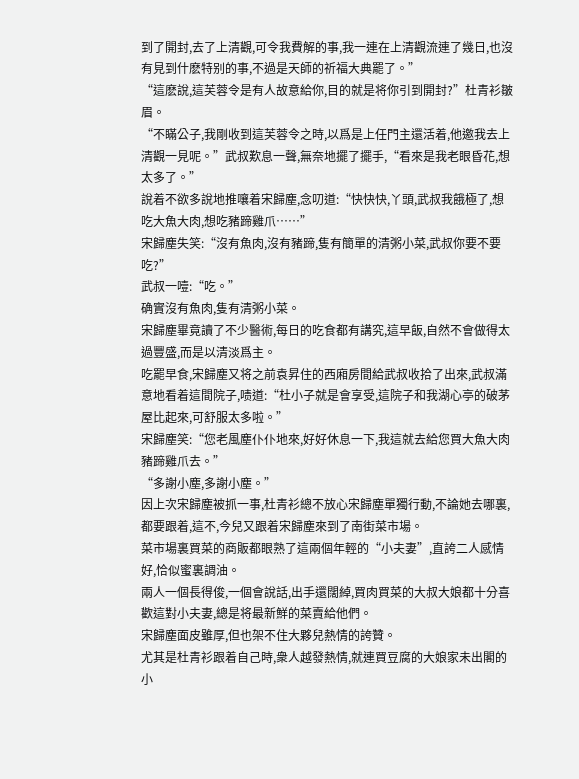到了開封,去了上清觀,可令我費解的事,我一連在上清觀流連了幾日,也沒有見到什麽特别的事,不過是天師的祈福大典罷了。”
“這麽說,這芙蓉令是有人故意給你,目的就是将你引到開封?”杜青衫皺眉。
“不瞞公子,我剛收到這芙蓉令之時,以爲是上任門主還活着,他邀我去上清觀一見呢。”武叔歎息一聲,無奈地擺了擺手,“看來是我老眼昏花,想太多了。”
說着不欲多說地推嚷着宋歸塵,念叨道:“快快快,丫頭,武叔我餓極了,想吃大魚大肉,想吃豬蹄雞爪……”
宋歸塵失笑:“沒有魚肉,沒有豬蹄,隻有簡單的清粥小菜,武叔你要不要吃?”
武叔一噎:“吃。”
确實沒有魚肉,隻有清粥小菜。
宋歸塵畢竟讀了不少醫術,每日的吃食都有講究,這早飯,自然不會做得太過豐盛,而是以清淡爲主。
吃罷早食,宋歸塵又将之前袁昇住的西廂房間給武叔收拾了出來,武叔滿意地看着這間院子,啧道:“杜小子就是會享受,這院子和我湖心亭的破茅屋比起來,可舒服太多啦。”
宋歸塵笑:“您老風塵仆仆地來,好好休息一下,我這就去給您買大魚大肉豬蹄雞爪去。”
“多謝小塵,多謝小塵。”
因上次宋歸塵被抓一事,杜青衫總不放心宋歸塵單獨行動,不論她去哪裏,都要跟着,這不,今兒又跟着宋歸塵來到了南街菜市場。
菜市場裏買菜的商販都眼熟了這兩個年輕的“小夫妻”,直誇二人感情好,恰似蜜裏調油。
兩人一個長得俊,一個會說話,出手還闊綽,買肉買菜的大叔大娘都十分喜歡這對小夫妻,總是将最新鮮的菜賣給他們。
宋歸塵面皮雖厚,但也架不住大夥兒熱情的誇贊。
尤其是杜青衫跟着自己時,衆人越發熱情,就連買豆腐的大娘家未出閣的小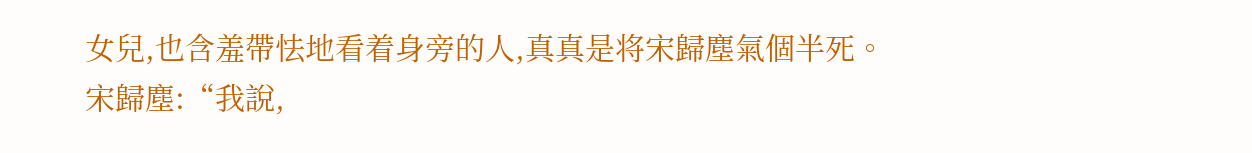女兒,也含羞帶怯地看着身旁的人,真真是将宋歸塵氣個半死。
宋歸塵:“我說,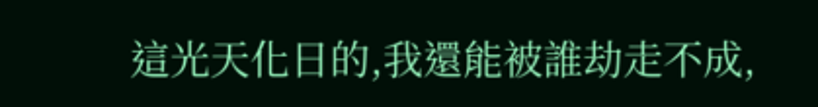這光天化日的,我還能被誰劫走不成,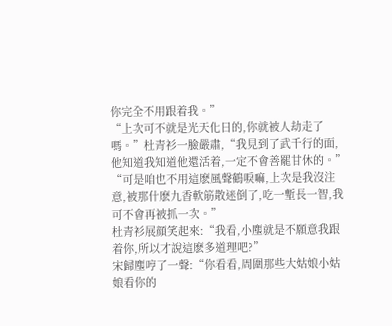你完全不用跟着我。”
“上次可不就是光天化日的,你就被人劫走了嗎。”杜青衫一臉嚴肅,“我見到了武千行的面,他知道我知道他還活着,一定不會善罷甘休的。”
“可是咱也不用這麽風聲鶴唳嘛,上次是我沒注意,被那什麽九香軟筋散迷倒了,吃一塹長一智,我可不會再被抓一次。”
杜青衫展顔笑起來:“我看,小塵就是不願意我跟着你,所以才說這麽多道理吧?”
宋歸塵哼了一聲:“你看看,周圍那些大姑娘小姑娘看你的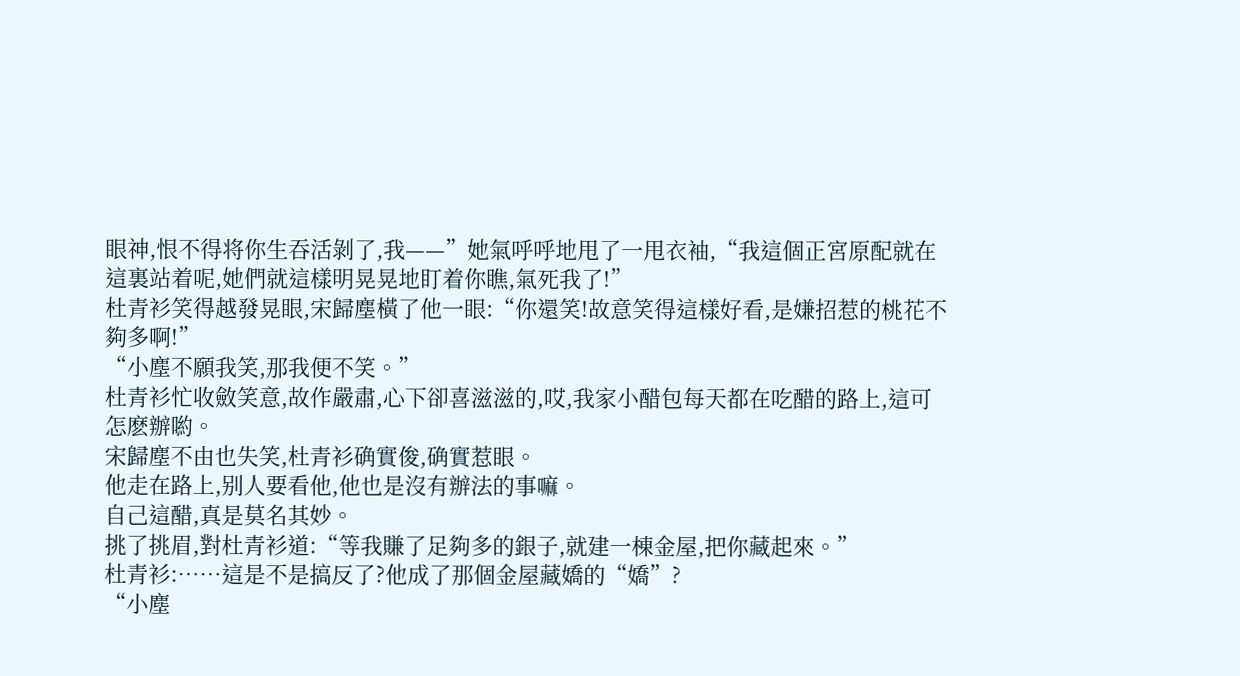眼神,恨不得将你生吞活剝了,我——”她氣呼呼地甩了一甩衣袖,“我這個正宮原配就在這裏站着呢,她們就這樣明晃晃地盯着你瞧,氣死我了!”
杜青衫笑得越發晃眼,宋歸塵橫了他一眼:“你還笑!故意笑得這樣好看,是嫌招惹的桃花不夠多啊!”
“小塵不願我笑,那我便不笑。”
杜青衫忙收斂笑意,故作嚴肅,心下卻喜滋滋的,哎,我家小醋包每天都在吃醋的路上,這可怎麽辦喲。
宋歸塵不由也失笑,杜青衫确實俊,确實惹眼。
他走在路上,别人要看他,他也是沒有辦法的事嘛。
自己這醋,真是莫名其妙。
挑了挑眉,對杜青衫道:“等我賺了足夠多的銀子,就建一棟金屋,把你藏起來。”
杜青衫:……這是不是搞反了?他成了那個金屋藏嬌的“嬌”?
“小塵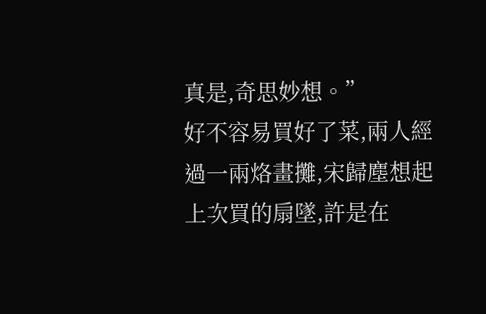真是,奇思妙想。”
好不容易買好了菜,兩人經過一兩烙畫攤,宋歸塵想起上次買的扇墜,許是在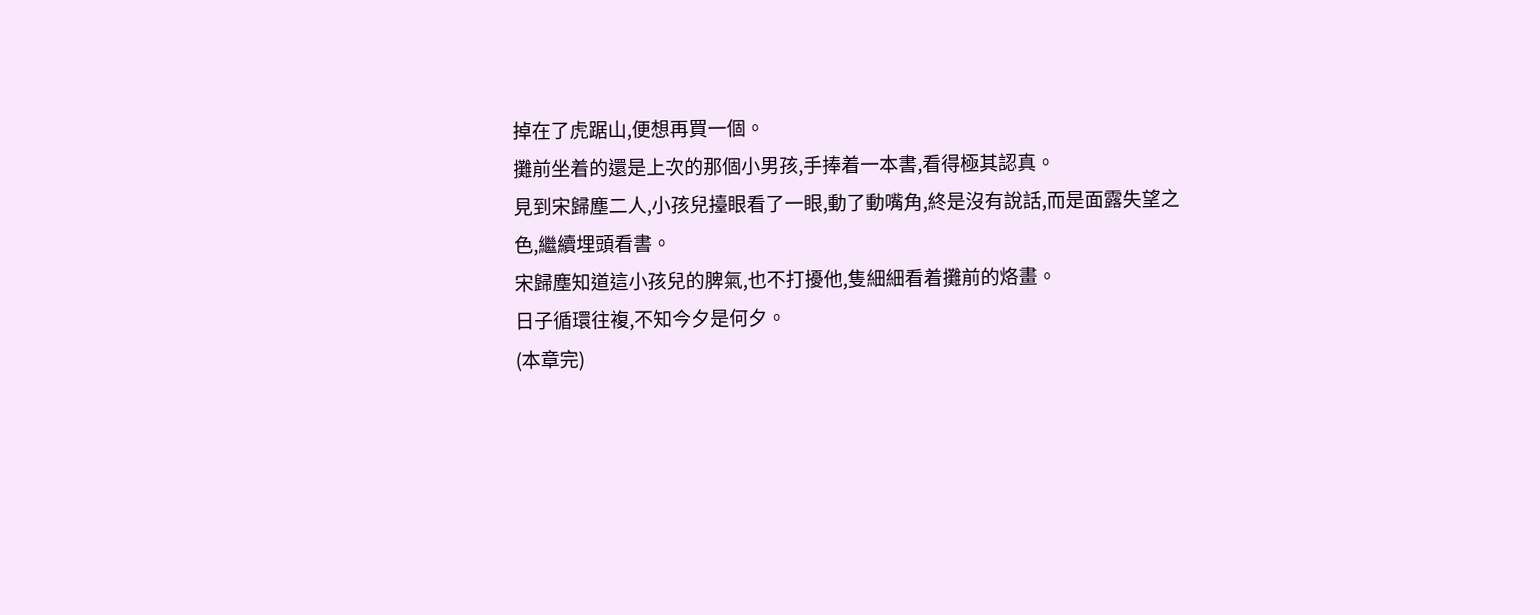掉在了虎踞山,便想再買一個。
攤前坐着的還是上次的那個小男孩,手捧着一本書,看得極其認真。
見到宋歸塵二人,小孩兒擡眼看了一眼,動了動嘴角,終是沒有說話,而是面露失望之色,繼續埋頭看書。
宋歸塵知道這小孩兒的脾氣,也不打擾他,隻細細看着攤前的烙畫。
日子循環往複,不知今夕是何夕。
(本章完)